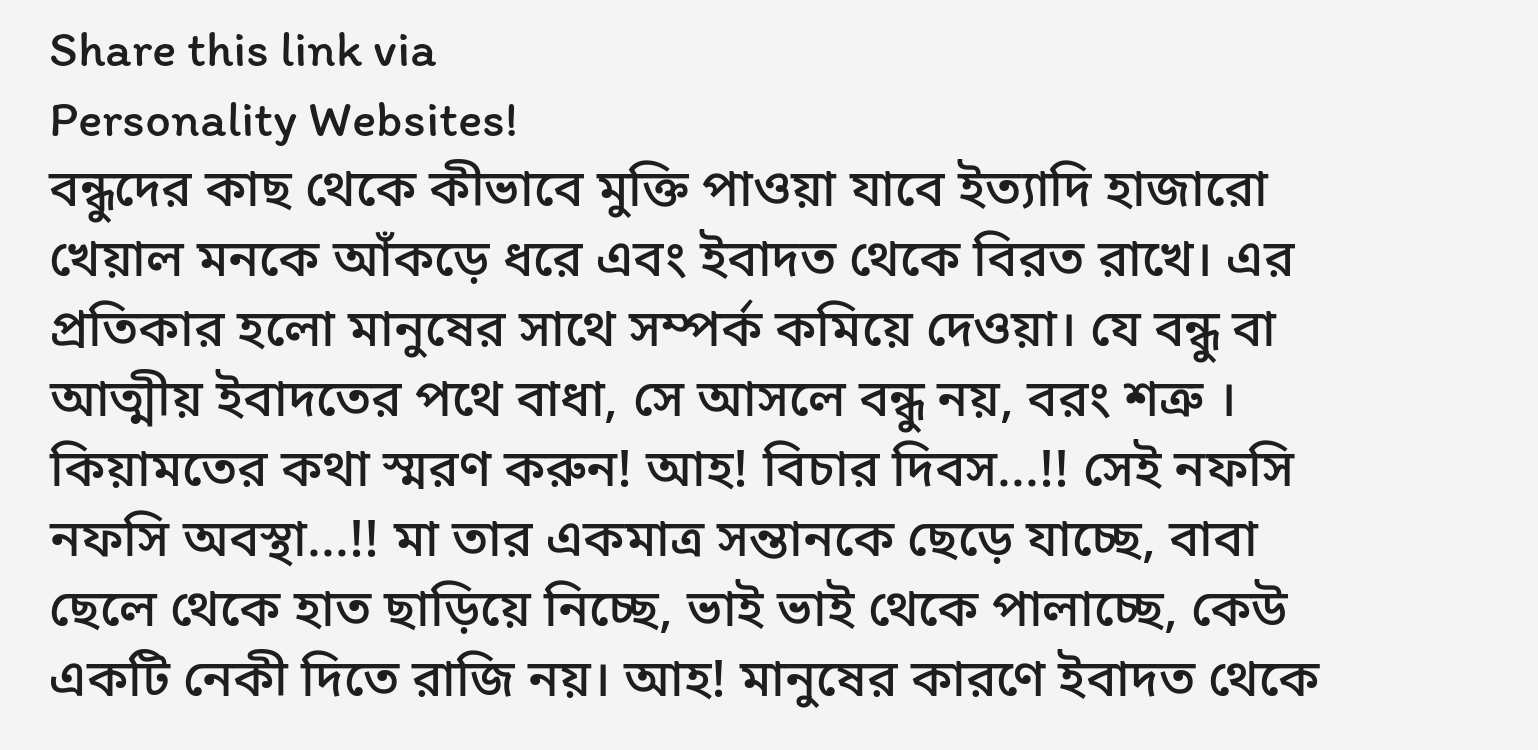Share this link via
Personality Websites!
বন্ধুদের কাছ থেকে কীভাবে মুক্তি পাওয়া যাবে ইত্যাদি হাজারো খেয়াল মনকে আঁকড়ে ধরে এবং ইবাদত থেকে বিরত রাখে। এর প্রতিকার হলো মানুষের সাথে সম্পর্ক কমিয়ে দেওয়া। যে বন্ধু বা আত্মীয় ইবাদতের পথে বাধা, সে আসলে বন্ধু নয়, বরং শত্রু । কিয়ামতের কথা স্মরণ করুন! আহ! বিচার দিবস...!! সেই নফসি নফসি অবস্থা...!! মা তার একমাত্র সন্তানকে ছেড়ে যাচ্ছে, বাবা ছেলে থেকে হাত ছাড়িয়ে নিচ্ছে, ভাই ভাই থেকে পালাচ্ছে, কেউ একটি নেকী দিতে রাজি নয়। আহ! মানুষের কারণে ইবাদত থেকে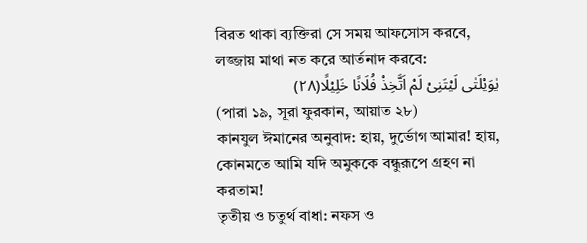বিরত থাকা ব্যক্তিরা সে সময় আফসোস করবে, লজ্জায় মাথা নত করে আর্তনাদ করবে:
یٰوَیْلَتٰى لَیْتَنِیْ لَمْ اَتَّخِذْ فُلَانًا خَلِیْلًا(۲۸)
(পারা ১৯, সূরা ফুরকান, আয়াত ২৮)
কানযুল ঈমানের অনুবাদ: হায়, দুর্ভোগ আমার! হায়, কোনমতে আমি যদি অমুককে বন্ধুরূপে গ্রহণ না করতাম!
তৃতীয় ও চতুর্থ বাধা: নফস ও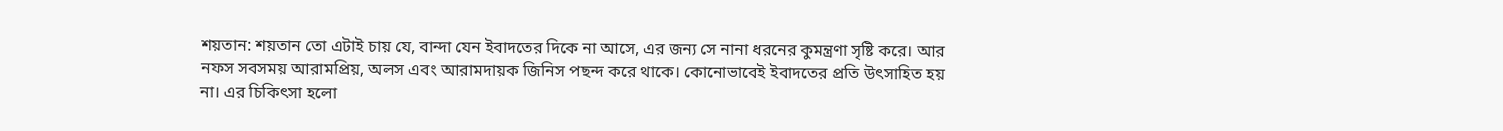শয়তান: শয়তান তো এটাই চায় যে, বান্দা যেন ইবাদতের দিকে না আসে, এর জন্য সে নানা ধরনের কুমন্ত্রণা সৃষ্টি করে। আর নফস সবসময় আরামপ্রিয়, অলস এবং আরামদায়ক জিনিস পছন্দ করে থাকে। কোনোভাবেই ইবাদতের প্রতি উৎসাহিত হয় না। এর চিকিৎসা হলো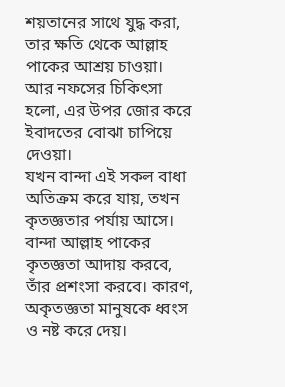শয়তানের সাথে যুদ্ধ করা, তার ক্ষতি থেকে আল্লাহ পাকের আশ্রয় চাওয়া। আর নফসের চিকিৎসা হলো, এর উপর জোর করে ইবাদতের বোঝা চাপিয়ে দেওয়া।
যখন বান্দা এই সকল বাধা অতিক্রম করে যায়, তখন কৃতজ্ঞতার পর্যায় আসে। বান্দা আল্লাহ পাকের কৃতজ্ঞতা আদায় করবে, তাঁর প্রশংসা করবে। কারণ, অকৃতজ্ঞতা মানুষকে ধ্বংস ও নষ্ট করে দেয়।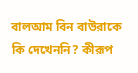বালআম বিন বাউরাকে কি দেখেননি? কীরূপ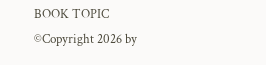BOOK TOPIC
©Copyright 2026 by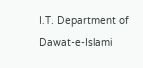I.T. Department of Dawat-e-Islami